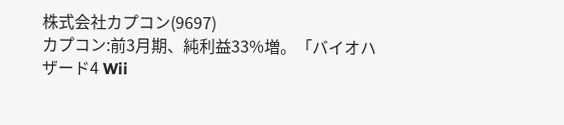株式会社カプコン(9697)
カプコン:前3月期、純利益33%増。「バイオハザード4 Wii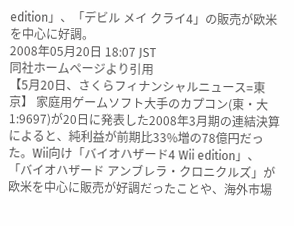edition」、「デビル メイ クライ4」の販売が欧米を中心に好調。
2008年05月20日 18:07 JST
同社ホームページより引用
【5月20日、さくらフィナンシャルニュース=東京】 家庭用ゲームソフト大手のカプコン(東・大1:9697)が20日に発表した2008年3月期の連結決算によると、純利益が前期比33%増の78億円だった。Wii向け「バイオハザード4 Wii edition」、「バイオハザード アンブレラ・クロニクルズ」が欧米を中心に販売が好調だったことや、海外市場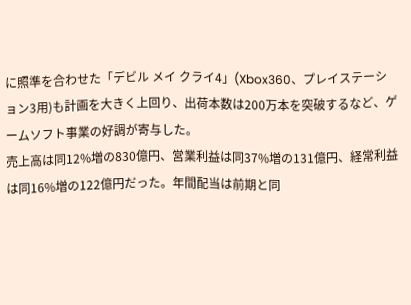に照準を合わせた「デビル メイ クライ4」(Xbox360、プレイステーション3用)も計画を大きく上回り、出荷本数は200万本を突破するなど、ゲームソフト事業の好調が寄与した。
売上高は同12%増の830億円、営業利益は同37%増の131億円、経常利益は同16%増の122億円だった。年間配当は前期と同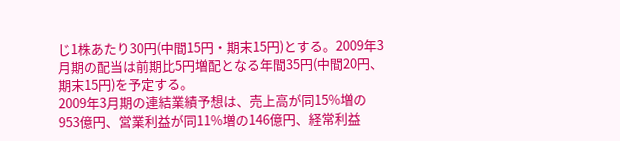じ1株あたり30円(中間15円・期末15円)とする。2009年3月期の配当は前期比5円増配となる年間35円(中間20円、期末15円)を予定する。
2009年3月期の連結業績予想は、売上高が同15%増の953億円、営業利益が同11%増の146億円、経常利益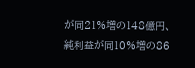が同21%増の148億円、純利益が同10%増の86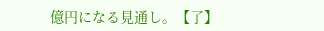億円になる見通し。【了】